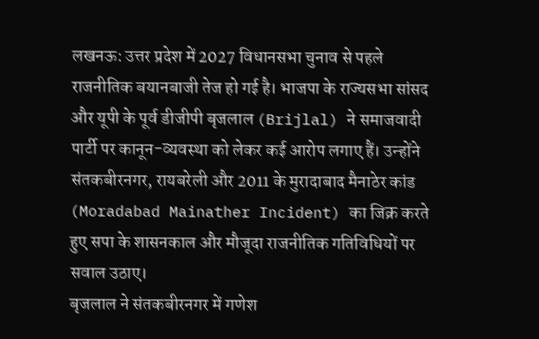लखनऊ: उत्तर प्रदेश में 2027 विधानसभा चुनाव से पहले राजनीतिक बयानबाजी तेज हो गई है। भाजपा के राज्यसभा सांसद और यूपी के पूर्व डीजीपी बृजलाल (Brijlal) ने समाजवादी पार्टी पर कानून-व्यवस्था को लेकर कई आरोप लगाए हैं। उन्होंने संतकबीरनगर, रायबरेली और 2011 के मुरादाबाद मैनाठेर कांड (Moradabad Mainather Incident) का जिक्र करते हुए सपा के शासनकाल और मौजूदा राजनीतिक गतिविधियों पर सवाल उठाए।
बृजलाल ने संतकबीरनगर में गणेश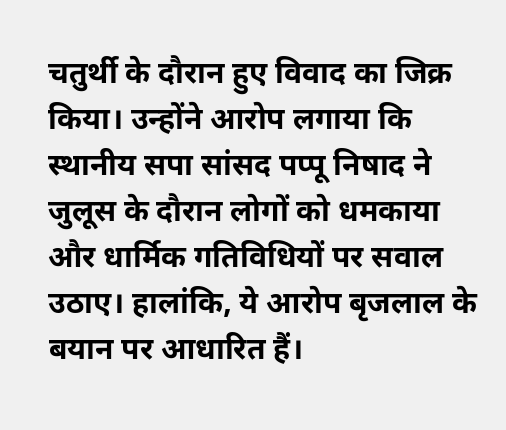चतुर्थी के दौरान हुए विवाद का जिक्र किया। उन्होंने आरोप लगाया कि स्थानीय सपा सांसद पप्पू निषाद ने जुलूस के दौरान लोगों को धमकाया और धार्मिक गतिविधियों पर सवाल उठाए। हालांकि, ये आरोप बृजलाल के बयान पर आधारित हैं।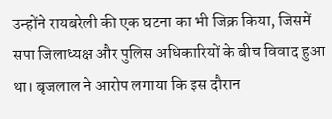उन्होंने रायबरेली की एक घटना का भी जिक्र किया, जिसमें सपा जिलाध्यक्ष और पुलिस अधिकारियों के बीच विवाद हुआ था। बृजलाल ने आरोप लगाया कि इस दौरान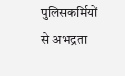पुलिसकर्मियों से अभद्रता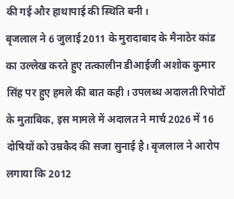की गई और हाथापाई की स्थिति बनी।
बृजलाल ने 6 जुलाई 2011 के मुरादाबाद के मैनाठेर कांड का उल्लेख करते हुए तत्कालीन डीआईजी अशोक कुमार सिंह पर हुए हमले की बात कही। उपलब्ध अदालती रिपोर्टों के मुताबिक, इस मामले में अदालत ने मार्च 2026 में 16 दोषियों को उम्रकैद की सजा सुनाई है। बृजलाल ने आरोप लगाया कि 2012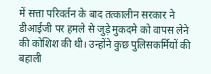में सत्ता परिवर्तन के बाद तत्कालीन सरकार ने डीआईजी पर हमले से जुड़े मुकदमे को वापस लेने की कोशिश की थी। उन्होंने कुछ पुलिसकर्मियों की बहाली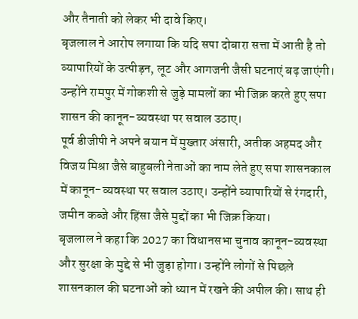और तैनाती को लेकर भी दावे किए।
बृजलाल ने आरोप लगाया कि यदि सपा दोबारा सत्ता में आती है तो व्यापारियों के उत्पीड़न, लूट और आगजनी जैसी घटनाएं बढ़ जाएंगी। उन्होंने रामपुर में गोकशी से जुड़े मामलों का भी जिक्र करते हुए सपा शासन की कानून-व्यवस्था पर सवाल उठाए।
पूर्व डीजीपी ने अपने बयान में मुख्तार अंसारी, अतीक अहमद और विजय मिश्रा जैसे बाहुबली नेताओं का नाम लेते हुए सपा शासनकाल में कानून-व्यवस्था पर सवाल उठाए। उन्होंने व्यापारियों से रंगदारी, जमीन कब्जे और हिंसा जैसे मुद्दों का भी जिक्र किया।
बृजलाल ने कहा कि 2027 का विधानसभा चुनाव कानून-व्यवस्था और सुरक्षा के मुद्दे से भी जुड़ा होगा। उन्होंने लोगों से पिछले शासनकाल की घटनाओं को ध्यान में रखने की अपील की। साथ ही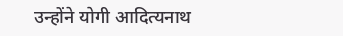उन्होंने योगी आदित्यनाथ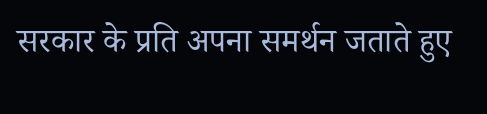सरकार के प्रति अपना समर्थन जताते हुए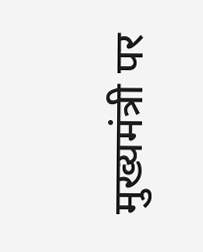मुख्यमंत्री पर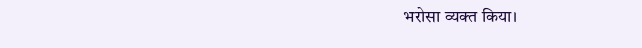भरोसा व्यक्त किया।